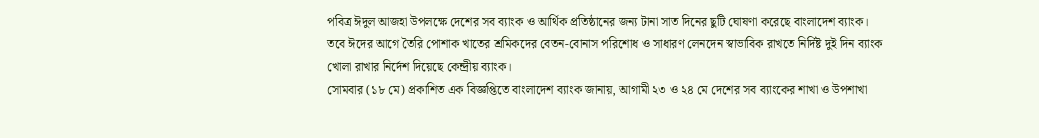পবিত্র ঈদুল আজহা উপলক্ষে দেশের সব ব্যাংক ও আর্থিক প্রতিষ্ঠানের জন্য টানা সাত দিনের ছুটি ঘোষণা করেছে বাংলাদেশ ব্যাংক। তবে ঈদের আগে তৈরি পোশাক খাতের শ্রমিকদের বেতন-বোনাস পরিশোধ ও সাধারণ লেনদেন স্বাভাবিক রাখতে নির্দিষ্ট দুই দিন ব্যাংক খোলা রাখার নির্দেশ দিয়েছে কেন্দ্রীয় ব্যাংক।
সোমবার (১৮ মে) প্রকাশিত এক বিজ্ঞপ্তিতে বাংলাদেশ ব্যাংক জানায়, আগামী ২৩ ও ২৪ মে দেশের সব ব্যাংকের শাখা ও উপশাখা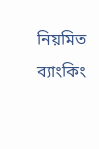নিয়মিত ব্যাংকিং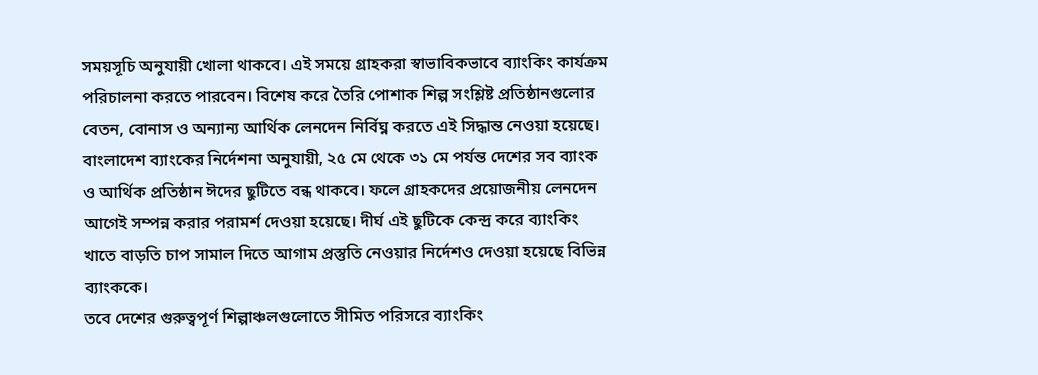সময়সূচি অনুযায়ী খোলা থাকবে। এই সময়ে গ্রাহকরা স্বাভাবিকভাবে ব্যাংকিং কার্যক্রম পরিচালনা করতে পারবেন। বিশেষ করে তৈরি পোশাক শিল্প সংশ্লিষ্ট প্রতিষ্ঠানগুলোর বেতন, বোনাস ও অন্যান্য আর্থিক লেনদেন নির্বিঘ্ন করতে এই সিদ্ধান্ত নেওয়া হয়েছে।
বাংলাদেশ ব্যাংকের নির্দেশনা অনুযায়ী, ২৫ মে থেকে ৩১ মে পর্যন্ত দেশের সব ব্যাংক ও আর্থিক প্রতিষ্ঠান ঈদের ছুটিতে বন্ধ থাকবে। ফলে গ্রাহকদের প্রয়োজনীয় লেনদেন আগেই সম্পন্ন করার পরামর্শ দেওয়া হয়েছে। দীর্ঘ এই ছুটিকে কেন্দ্র করে ব্যাংকিং খাতে বাড়তি চাপ সামাল দিতে আগাম প্রস্তুতি নেওয়ার নির্দেশও দেওয়া হয়েছে বিভিন্ন ব্যাংককে।
তবে দেশের গুরুত্বপূর্ণ শিল্পাঞ্চলগুলোতে সীমিত পরিসরে ব্যাংকিং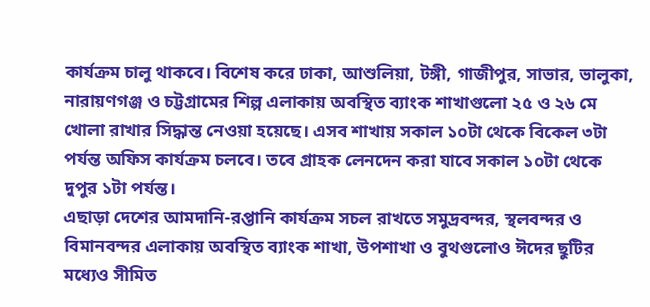কার্যক্রম চালু থাকবে। বিশেষ করে ঢাকা, আশুলিয়া, টঙ্গী, গাজীপুর, সাভার, ভালুকা, নারায়ণগঞ্জ ও চট্টগ্রামের শিল্প এলাকায় অবস্থিত ব্যাংক শাখাগুলো ২৫ ও ২৬ মে খোলা রাখার সিদ্ধান্ত নেওয়া হয়েছে। এসব শাখায় সকাল ১০টা থেকে বিকেল ৩টা পর্যন্ত অফিস কার্যক্রম চলবে। তবে গ্রাহক লেনদেন করা যাবে সকাল ১০টা থেকে দুপুর ১টা পর্যন্ত।
এছাড়া দেশের আমদানি-রপ্তানি কার্যক্রম সচল রাখতে সমুদ্রবন্দর, স্থলবন্দর ও বিমানবন্দর এলাকায় অবস্থিত ব্যাংক শাখা, উপশাখা ও বুথগুলোও ঈদের ছুটির মধ্যেও সীমিত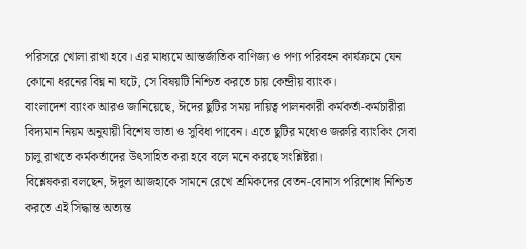পরিসরে খোলা রাখা হবে। এর মাধ্যমে আন্তর্জাতিক বাণিজ্য ও পণ্য পরিবহন কার্যক্রমে যেন কোনো ধরনের বিঘ্ন না ঘটে, সে বিষয়টি নিশ্চিত করতে চায় কেন্দ্রীয় ব্যাংক।
বাংলাদেশ ব্যাংক আরও জানিয়েছে, ঈদের ছুটির সময় দায়িত্ব পালনকারী কর্মকর্তা-কর্মচারীরা বিদ্যমান নিয়ম অনুযায়ী বিশেষ ভাতা ও সুবিধা পাবেন। এতে ছুটির মধ্যেও জরুরি ব্যাংকিং সেবা চালু রাখতে কর্মকর্তাদের উৎসাহিত করা হবে বলে মনে করছে সংশ্লিষ্টরা।
বিশ্লেষকরা বলছেন, ঈদুল আজহাকে সামনে রেখে শ্রমিকদের বেতন-বোনাস পরিশোধ নিশ্চিত করতে এই সিদ্ধান্ত অত্যন্ত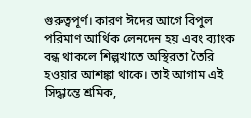গুরুত্বপূর্ণ। কারণ ঈদের আগে বিপুল পরিমাণ আর্থিক লেনদেন হয় এবং ব্যাংক বন্ধ থাকলে শিল্পখাতে অস্থিরতা তৈরি হওয়ার আশঙ্কা থাকে। তাই আগাম এই সিদ্ধান্তে শ্রমিক,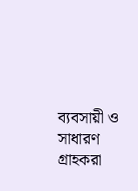ব্যবসায়ী ও সাধারণ গ্রাহকরা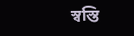স্বস্তি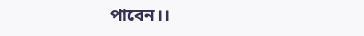পাবেন।।